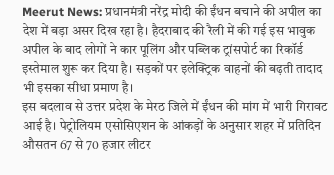Meerut News: प्रधानमंत्री नरेंद्र मोदी की ईंधन बचाने की अपील का देश में बड़ा असर दिख रहा है। हैदराबाद की रैली में की गई इस भावुक अपील के बाद लोगों ने कार पूलिंग और पब्लिक ट्रांसपोर्ट का रिकॉर्ड इस्तेमाल शुरू कर दिया है। सड़कों पर इलेक्ट्रिक वाहनों की बढ़ती तादाद भी इसका सीधा प्रमाण है।
इस बदलाव से उत्तर प्रदेश के मेरठ जिले में ईंधन की मांग में भारी गिरावट आई है। पेट्रोलियम एसोसिएशन के आंकड़ों के अनुसार शहर में प्रतिदिन औसतन 67 से 70 हजार लीटर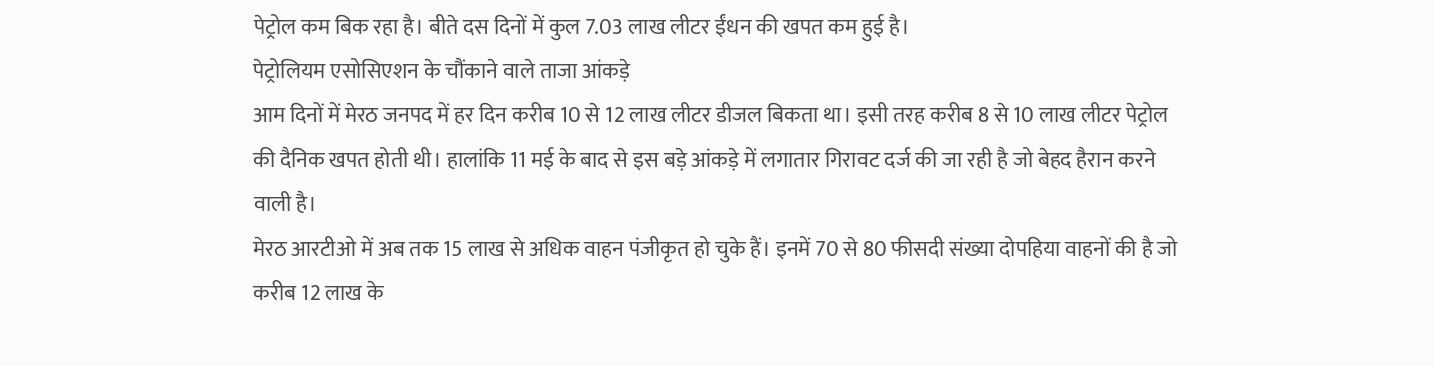पेट्रोल कम बिक रहा है। बीते दस दिनों में कुल 7.03 लाख लीटर ईंधन की खपत कम हुई है।
पेट्रोलियम एसोसिएशन के चौंकाने वाले ताजा आंकड़े
आम दिनों में मेरठ जनपद में हर दिन करीब 10 से 12 लाख लीटर डीजल बिकता था। इसी तरह करीब 8 से 10 लाख लीटर पेट्रोल की दैनिक खपत होती थी। हालांकि 11 मई के बाद से इस बड़े आंकड़े में लगातार गिरावट दर्ज की जा रही है जो बेहद हैरान करने वाली है।
मेरठ आरटीओ में अब तक 15 लाख से अधिक वाहन पंजीकृत हो चुके हैं। इनमें 70 से 80 फीसदी संख्या दोपहिया वाहनों की है जो करीब 12 लाख के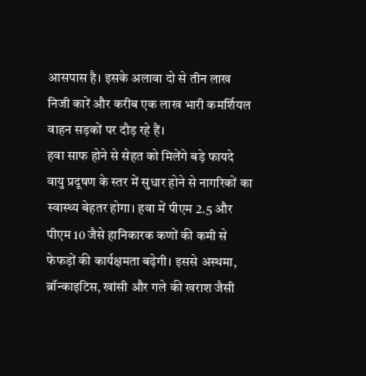आसपास है। इसके अलावा दो से तीन लाख निजी कारें और करीब एक लाख भारी कमर्शियल वाहन सड़कों पर दौड़ रहे हैं।
हवा साफ होने से सेहत को मिलेंगे बड़े फायदे
वायु प्रदूषण के स्तर में सुधार होने से नागरिकों का स्वास्थ्य बेहतर होगा। हवा में पीएम 2.5 और पीएम 10 जैसे हानिकारक कणों की कमी से फेफड़ों की कार्यक्षमता बढ़ेगी। इससे अस्थमा, ब्रॉन्काइटिस, खांसी और गले की खराश जैसी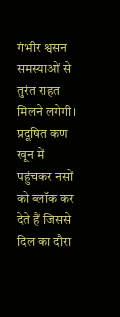गंभीर श्वसन समस्याओं से तुरंत राहत मिलने लगेगी।
प्रदूषित कण खून में पहुंचकर नसों को ब्लॉक कर देते हैं जिससे दिल का दौरा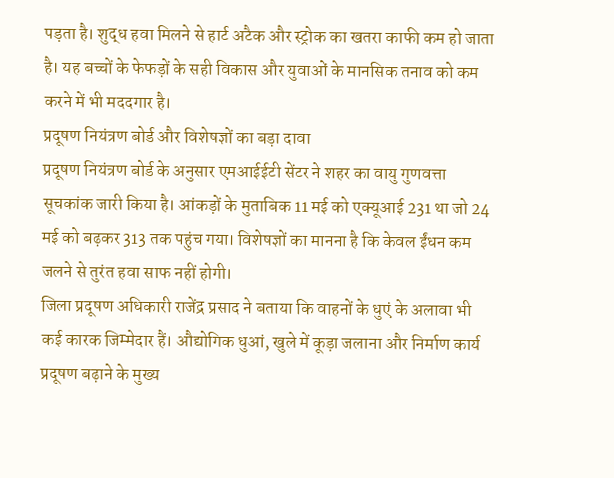पड़ता है। शुद्ध हवा मिलने से हार्ट अटैक और स्ट्रोक का खतरा काफी कम हो जाता है। यह बच्चों के फेफड़ों के सही विकास और युवाओं के मानसिक तनाव को कम करने में भी मददगार है।
प्रदूषण नियंत्रण बोर्ड और विशेषज्ञों का बड़ा दावा
प्रदूषण नियंत्रण बोर्ड के अनुसार एमआईईटी सेंटर ने शहर का वायु गुणवत्ता सूचकांक जारी किया है। आंकड़ों के मुताबिक 11 मई को एक्यूआई 231 था जो 24 मई को बढ़कर 313 तक पहुंच गया। विशेषज्ञों का मानना है कि केवल ईंधन कम जलने से तुरंत हवा साफ नहीं होगी।
जिला प्रदूषण अधिकारी राजेंद्र प्रसाद ने बताया कि वाहनों के धुएं के अलावा भी कई कारक जिम्मेदार हैं। औद्योगिक धुआं, खुले में कूड़ा जलाना और निर्माण कार्य प्रदूषण बढ़ाने के मुख्य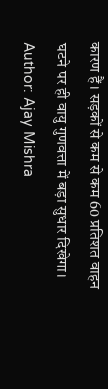कारण हैं। सड़कों से कम से कम 60 प्रतिशत वाहन घटने पर ही वायु गुणवत्ता में बड़ा सुधार दिखेगा।
Author: Ajay Mishra